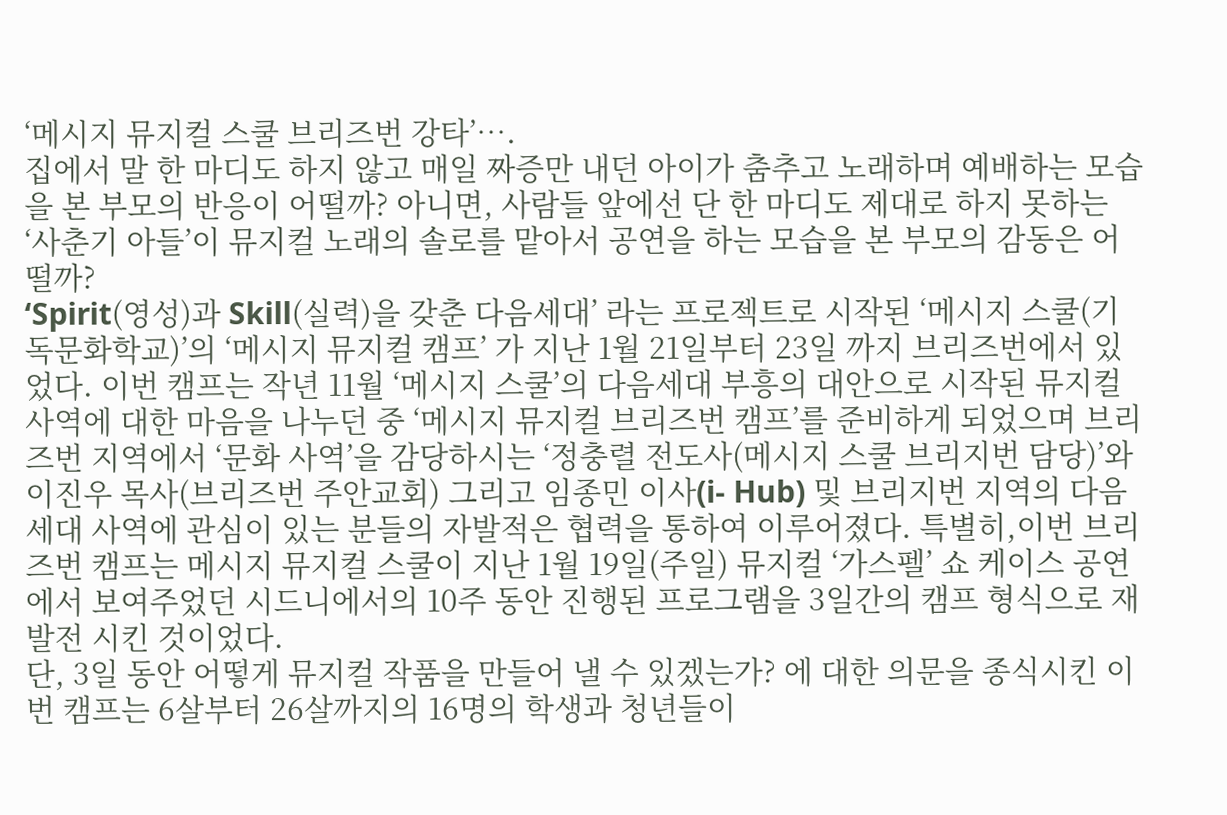‘메시지 뮤지컬 스쿨 브리즈번 강타’….
집에서 말 한 마디도 하지 않고 매일 짜증만 내던 아이가 춤추고 노래하며 예배하는 모습을 본 부모의 반응이 어떨까? 아니면, 사람들 앞에선 단 한 마디도 제대로 하지 못하는 ‘사춘기 아들’이 뮤지컬 노래의 솔로를 맡아서 공연을 하는 모습을 본 부모의 감동은 어떨까?
‘Spirit(영성)과 Skill(실력)을 갖춘 다음세대’ 라는 프로젝트로 시작된 ‘메시지 스쿨(기독문화학교)’의 ‘메시지 뮤지컬 캠프’ 가 지난 1월 21일부터 23일 까지 브리즈번에서 있었다. 이번 캠프는 작년 11월 ‘메시지 스쿨’의 다음세대 부흥의 대안으로 시작된 뮤지컬 사역에 대한 마음을 나누던 중 ‘메시지 뮤지컬 브리즈번 캠프’를 준비하게 되었으며 브리즈번 지역에서 ‘문화 사역’을 감당하시는 ‘정충렬 전도사(메시지 스쿨 브리지번 담당)’와 이진우 목사(브리즈번 주안교회) 그리고 임종민 이사(i- Hub) 및 브리지번 지역의 다음세대 사역에 관심이 있는 분들의 자발적은 협력을 통하여 이루어졌다. 특별히,이번 브리즈번 캠프는 메시지 뮤지컬 스쿨이 지난 1월 19일(주일) 뮤지컬 ‘가스펠’ 쇼 케이스 공연에서 보여주었던 시드니에서의 10주 동안 진행된 프로그램을 3일간의 캠프 형식으로 재발전 시킨 것이었다.
단, 3일 동안 어떻게 뮤지컬 작품을 만들어 낼 수 있겠는가? 에 대한 의문을 종식시킨 이번 캠프는 6살부터 26살까지의 16명의 학생과 청년들이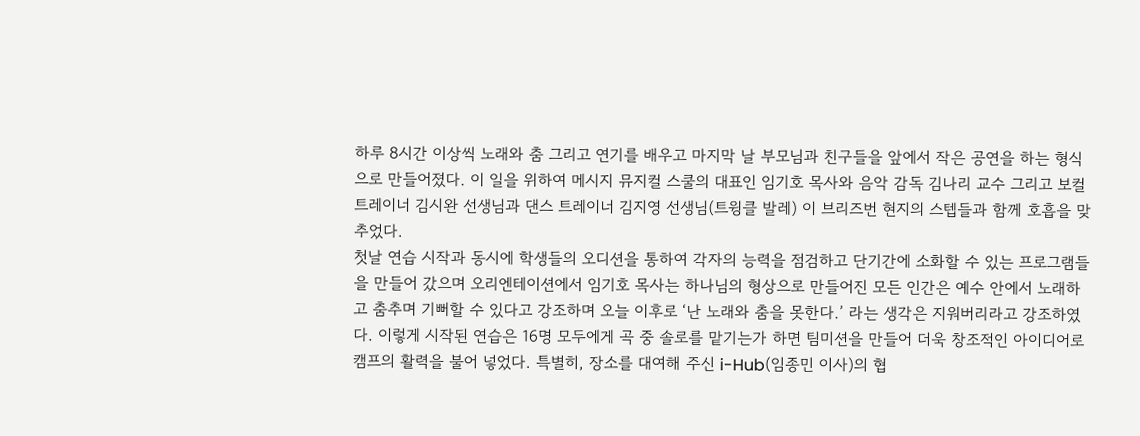하루 8시간 이상씩 노래와 춤 그리고 연기를 배우고 마지막 날 부모님과 친구들을 앞에서 작은 공연을 하는 형식으로 만들어졌다. 이 일을 위하여 메시지 뮤지컬 스쿨의 대표인 임기호 목사와 음악 감독 김나리 교수 그리고 보컬 트레이너 김시완 선생님과 댄스 트레이너 김지영 선생님(트윙클 발레) 이 브리즈번 현지의 스텝들과 함께 호흡을 맞추었다.
첫날 연습 시작과 동시에 학생들의 오디션을 통하여 각자의 능력을 점검하고 단기간에 소화할 수 있는 프로그램들을 만들어 갔으며 오리엔테이션에서 임기호 목사는 하나님의 형상으로 만들어진 모든 인간은 예수 안에서 노래하고 춤추며 기뻐할 수 있다고 강조하며 오늘 이후로 ‘난 노래와 춤을 못한다.’ 라는 생각은 지워버리라고 강조하였다. 이렇게 시작된 연습은 16명 모두에게 곡 중 솔로를 맡기는가 하면 팀미션을 만들어 더욱 창조적인 아이디어로 캠프의 활력을 불어 넣었다. 특별히, 장소를 대여해 주신 i-Hub(임종민 이사)의 협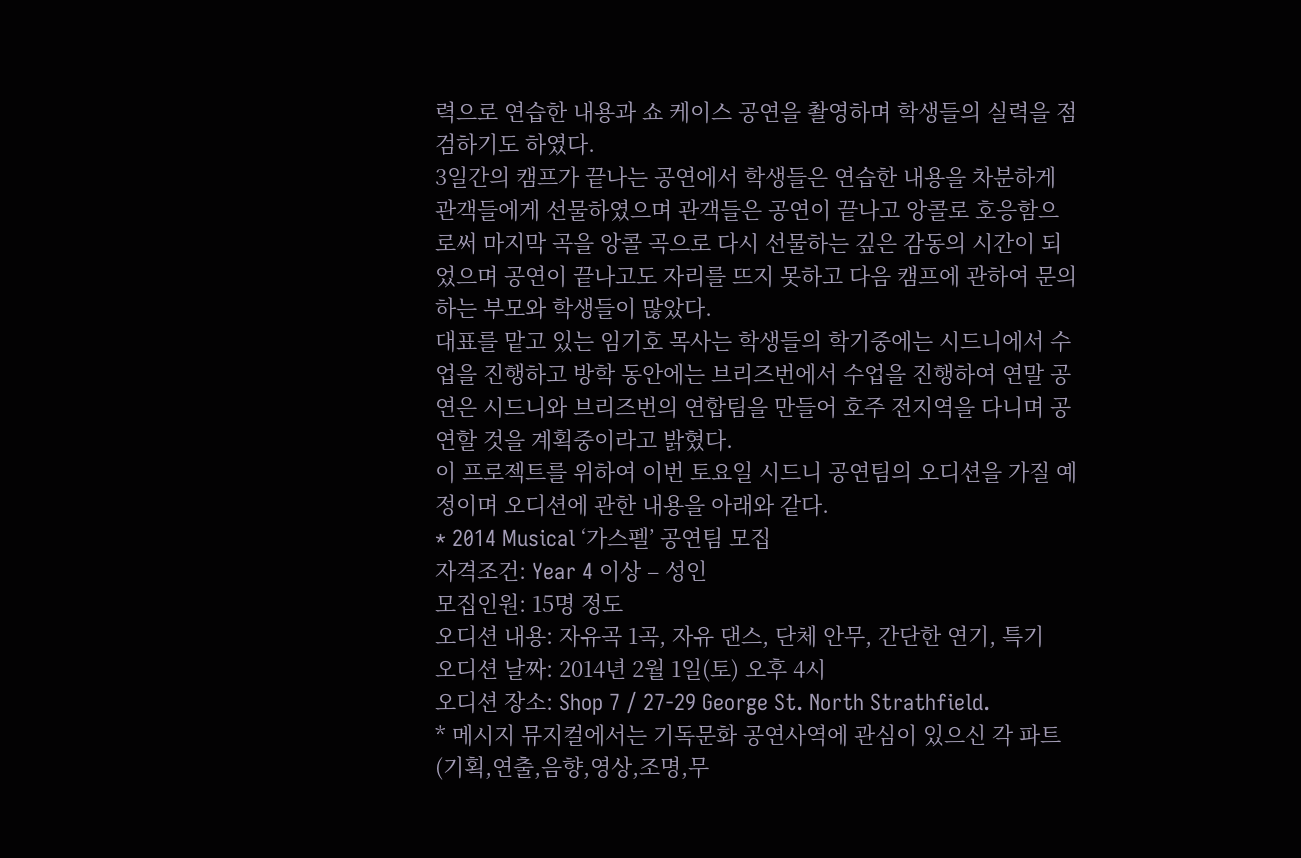력으로 연습한 내용과 쇼 케이스 공연을 촬영하며 학생들의 실력을 점검하기도 하였다.
3일간의 캠프가 끝나는 공연에서 학생들은 연습한 내용을 차분하게 관객들에게 선물하였으며 관객들은 공연이 끝나고 앙콜로 호응함으로써 마지막 곡을 앙콜 곡으로 다시 선물하는 깊은 감동의 시간이 되었으며 공연이 끝나고도 자리를 뜨지 못하고 다음 캠프에 관하여 문의하는 부모와 학생들이 많았다.
대표를 맡고 있는 임기호 목사는 학생들의 학기중에는 시드니에서 수업을 진행하고 방학 동안에는 브리즈번에서 수업을 진행하여 연말 공연은 시드니와 브리즈번의 연합팀을 만들어 호주 전지역을 다니며 공연할 것을 계획중이라고 밝혔다.
이 프로젝트를 위하여 이번 토요일 시드니 공연팀의 오디션을 가질 예정이며 오디션에 관한 내용을 아래와 같다.
* 2014 Musical ‘가스펠’ 공연팀 모집
자격조건: Year 4 이상 – 성인
모집인원: 15명 정도
오디션 내용: 자유곡 1곡, 자유 댄스, 단체 안무, 간단한 연기, 특기
오디션 날짜: 2014년 2월 1일(토) 오후 4시
오디션 장소: Shop 7 / 27-29 George St. North Strathfield.
* 메시지 뮤지컬에서는 기독문화 공연사역에 관심이 있으신 각 파트(기획,연출,음향,영상,조명,무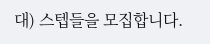대) 스텝들을 모집합니다.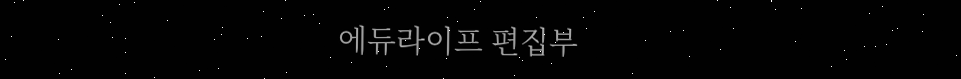에듀라이프 편집부